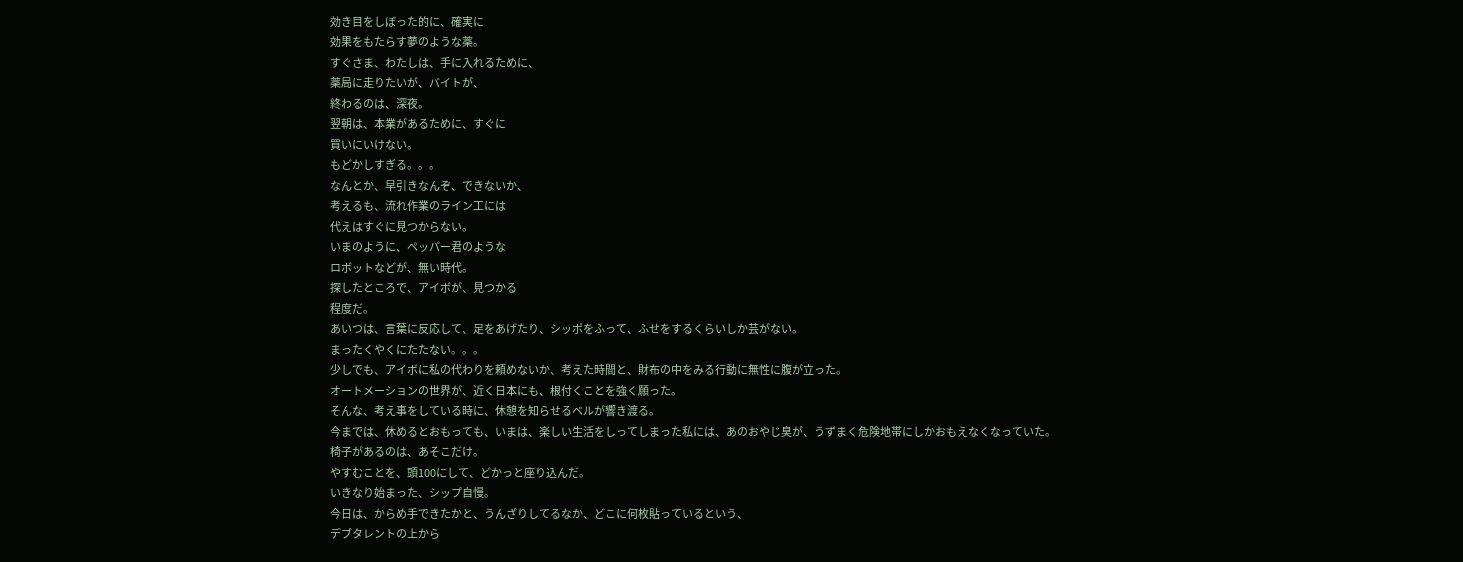効き目をしぼった的に、確実に
効果をもたらす夢のような薬。
すぐさま、わたしは、手に入れるために、
薬局に走りたいが、バイトが、
終わるのは、深夜。
翌朝は、本業があるために、すぐに
買いにいけない。
もどかしすぎる。。。
なんとか、早引きなんぞ、できないか、
考えるも、流れ作業のライン工には
代えはすぐに見つからない。
いまのように、ペッパー君のような
ロボットなどが、無い時代。
探したところで、アイボが、見つかる
程度だ。
あいつは、言葉に反応して、足をあげたり、シッポをふって、ふせをするくらいしか芸がない。
まったくやくにたたない。。。
少しでも、アイボに私の代わりを頼めないか、考えた時間と、財布の中をみる行動に無性に腹が立った。
オートメーションの世界が、近く日本にも、根付くことを強く願った。
そんな、考え事をしている時に、休憩を知らせるベルが響き渡る。
今までは、休めるとおもっても、いまは、楽しい生活をしってしまった私には、あのおやじ臭が、うずまく危険地帯にしかおもえなくなっていた。
椅子があるのは、あそこだけ。
やすむことを、頭100にして、どかっと座り込んだ。
いきなり始まった、シップ自慢。
今日は、からめ手できたかと、うんざりしてるなか、どこに何枚貼っているという、
デブタレントの上から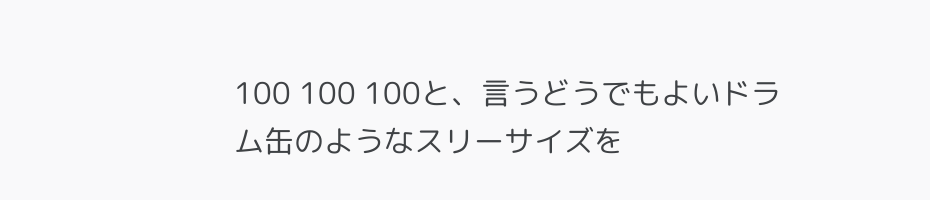100 100 100と、言うどうでもよいドラム缶のようなスリーサイズを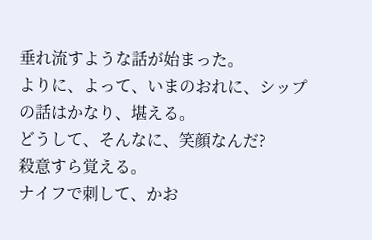垂れ流すような話が始まった。
よりに、よって、いまのおれに、シップの話はかなり、堪える。
どうして、そんなに、笑顔なんだ?
殺意すら覚える。
ナイフで刺して、かお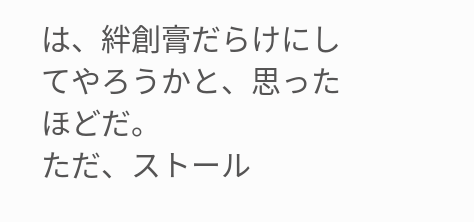は、絆創膏だらけにしてやろうかと、思ったほどだ。
ただ、ストール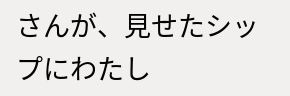さんが、見せたシップにわたし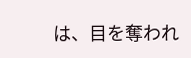は、目を奪われ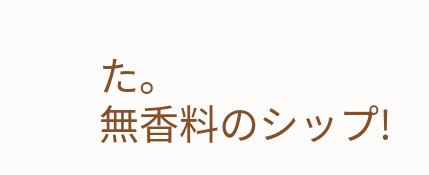た。
無香料のシップ!